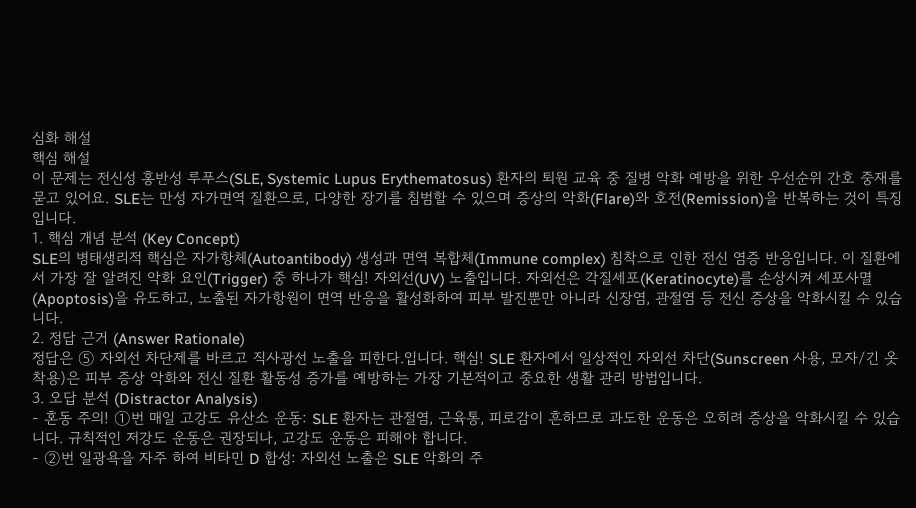심화 해설
핵심 해설
이 문제는 전신성 홍반성 루푸스(SLE, Systemic Lupus Erythematosus) 환자의 퇴원 교육 중 질병 악화 예방을 위한 우선순위 간호 중재를 묻고 있어요. SLE는 만성 자가면역 질환으로, 다양한 장기를 침범할 수 있으며 증상의 악화(Flare)와 호전(Remission)을 반복하는 것이 특징입니다.
1. 핵심 개념 분석 (Key Concept)
SLE의 병태생리적 핵심은 자가항체(Autoantibody) 생성과 면역 복합체(Immune complex) 침착으로 인한 전신 염증 반응입니다. 이 질환에서 가장 잘 알려진 악화 요인(Trigger) 중 하나가 핵심! 자외선(UV) 노출입니다. 자외선은 각질세포(Keratinocyte)를 손상시켜 세포사멸(Apoptosis)을 유도하고, 노출된 자가항원이 면역 반응을 활성화하여 피부 발진뿐만 아니라 신장염, 관절염 등 전신 증상을 악화시킬 수 있습니다.
2. 정답 근거 (Answer Rationale)
정답은 ⑤ 자외선 차단제를 바르고 직사광선 노출을 피한다.입니다. 핵심! SLE 환자에서 일상적인 자외선 차단(Sunscreen 사용, 모자/긴 옷 착용)은 피부 증상 악화와 전신 질환 활동성 증가를 예방하는 가장 기본적이고 중요한 생활 관리 방법입니다.
3. 오답 분석 (Distractor Analysis)
- 혼동 주의! ①번 매일 고강도 유산소 운동: SLE 환자는 관절염, 근육통, 피로감이 흔하므로 과도한 운동은 오히려 증상을 악화시킬 수 있습니다. 규칙적인 저강도 운동은 권장되나, 고강도 운동은 피해야 합니다.
- ②번 일광욕을 자주 하여 비타민 D 합성: 자외선 노출은 SLE 악화의 주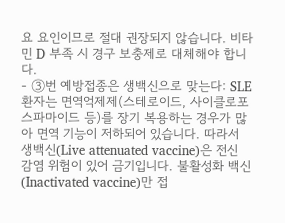요 요인이므로 절대 권장되지 않습니다. 비타민 D 부족 시 경구 보충제로 대체해야 합니다.
- ③번 예방접종은 생백신으로 맞는다: SLE 환자는 면역억제제(스테로이드, 사이클로포스파마이드 등)를 장기 복용하는 경우가 많아 면역 기능이 저하되어 있습니다. 따라서 생백신(Live attenuated vaccine)은 전신 감염 위험이 있어 금기입니다. 불활성화 백신(Inactivated vaccine)만 접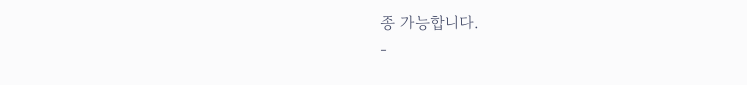종 가능합니다.
-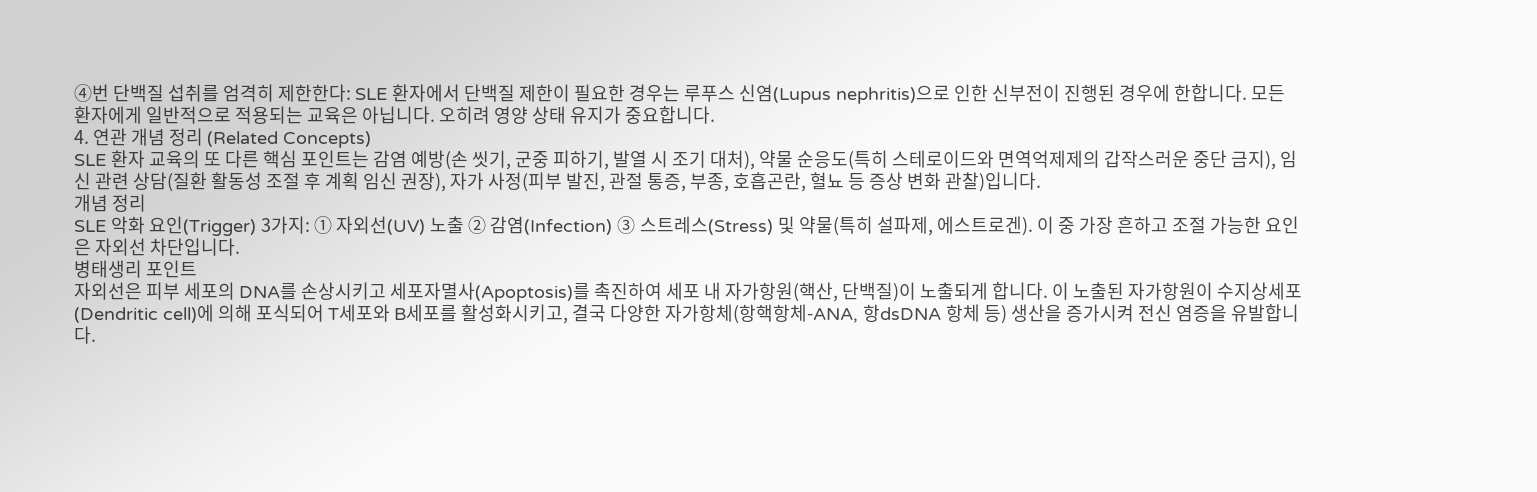④번 단백질 섭취를 엄격히 제한한다: SLE 환자에서 단백질 제한이 필요한 경우는 루푸스 신염(Lupus nephritis)으로 인한 신부전이 진행된 경우에 한합니다. 모든 환자에게 일반적으로 적용되는 교육은 아닙니다. 오히려 영양 상태 유지가 중요합니다.
4. 연관 개념 정리 (Related Concepts)
SLE 환자 교육의 또 다른 핵심 포인트는 감염 예방(손 씻기, 군중 피하기, 발열 시 조기 대처), 약물 순응도(특히 스테로이드와 면역억제제의 갑작스러운 중단 금지), 임신 관련 상담(질환 활동성 조절 후 계획 임신 권장), 자가 사정(피부 발진, 관절 통증, 부종, 호흡곤란, 혈뇨 등 증상 변화 관찰)입니다.
개념 정리
SLE 악화 요인(Trigger) 3가지: ① 자외선(UV) 노출 ② 감염(Infection) ③ 스트레스(Stress) 및 약물(특히 설파제, 에스트로겐). 이 중 가장 흔하고 조절 가능한 요인은 자외선 차단입니다.
병태생리 포인트
자외선은 피부 세포의 DNA를 손상시키고 세포자멸사(Apoptosis)를 촉진하여 세포 내 자가항원(핵산, 단백질)이 노출되게 합니다. 이 노출된 자가항원이 수지상세포(Dendritic cell)에 의해 포식되어 T세포와 B세포를 활성화시키고, 결국 다양한 자가항체(항핵항체-ANA, 항dsDNA 항체 등) 생산을 증가시켜 전신 염증을 유발합니다.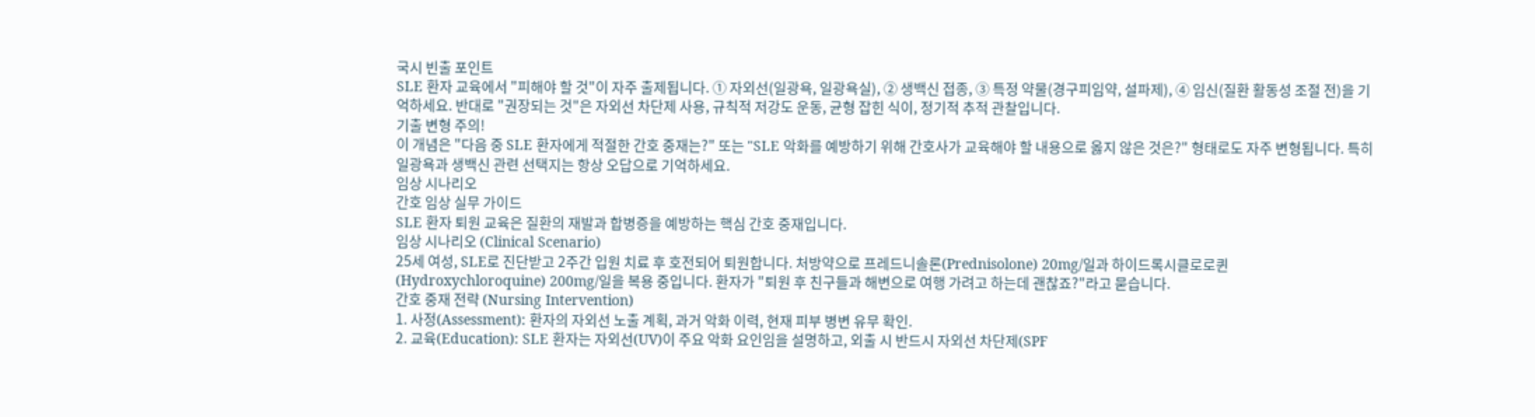국시 빈출 포인트
SLE 환자 교육에서 "피해야 할 것"이 자주 출제됩니다. ① 자외선(일광욕, 일광욕실), ② 생백신 접종, ③ 특정 약물(경구피임약, 설파제), ④ 임신(질환 활동성 조절 전)을 기억하세요. 반대로 "권장되는 것"은 자외선 차단제 사용, 규칙적 저강도 운동, 균형 잡힌 식이, 정기적 추적 관찰입니다.
기출 변형 주의!
이 개념은 "다음 중 SLE 환자에게 적절한 간호 중재는?" 또는 "SLE 악화를 예방하기 위해 간호사가 교육해야 할 내용으로 옳지 않은 것은?" 형태로도 자주 변형됩니다. 특히 일광욕과 생백신 관련 선택지는 항상 오답으로 기억하세요.
임상 시나리오
간호 임상 실무 가이드
SLE 환자 퇴원 교육은 질환의 재발과 합병증을 예방하는 핵심 간호 중재입니다.
임상 시나리오 (Clinical Scenario)
25세 여성, SLE로 진단받고 2주간 입원 치료 후 호전되어 퇴원합니다. 처방약으로 프레드니솔론(Prednisolone) 20mg/일과 하이드록시클로로퀸(Hydroxychloroquine) 200mg/일을 복용 중입니다. 환자가 "퇴원 후 친구들과 해변으로 여행 가려고 하는데 괜찮죠?"라고 묻습니다.
간호 중재 전략 (Nursing Intervention)
1. 사정(Assessment): 환자의 자외선 노출 계획, 과거 악화 이력, 현재 피부 병변 유무 확인.
2. 교육(Education): SLE 환자는 자외선(UV)이 주요 악화 요인임을 설명하고, 외출 시 반드시 자외선 차단제(SPF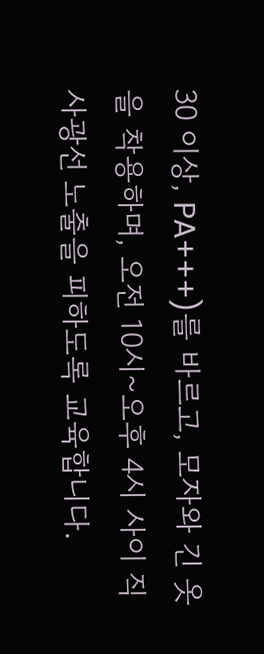30 이상, PA+++)를 바르고, 모자와 긴 옷을 착용하며, 오전 10시~오후 4시 사이 직사광선 노출을 피하도록 교육합니다.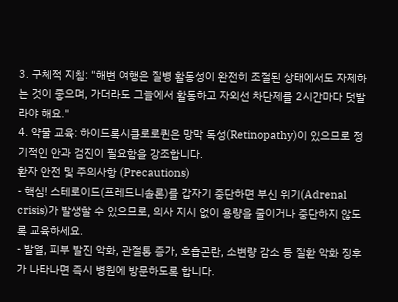3. 구체적 지침: "해변 여행은 질병 활동성이 완전히 조절된 상태에서도 자제하는 것이 좋으며, 가더라도 그늘에서 활동하고 자외선 차단제를 2시간마다 덧발라야 해요."
4. 약물 교육: 하이드록시클로로퀸은 망막 독성(Retinopathy)이 있으므로 정기적인 안과 검진이 필요함을 강조합니다.
환자 안전 및 주의사항 (Precautions)
- 핵심! 스테로이드(프레드니솔론)를 갑자기 중단하면 부신 위기(Adrenal crisis)가 발생할 수 있으므로, 의사 지시 없이 용량을 줄이거나 중단하지 않도록 교육하세요.
- 발열, 피부 발진 악화, 관절통 증가, 호흡곤란, 소변량 감소 등 질환 악화 징후가 나타나면 즉시 병원에 방문하도록 합니다.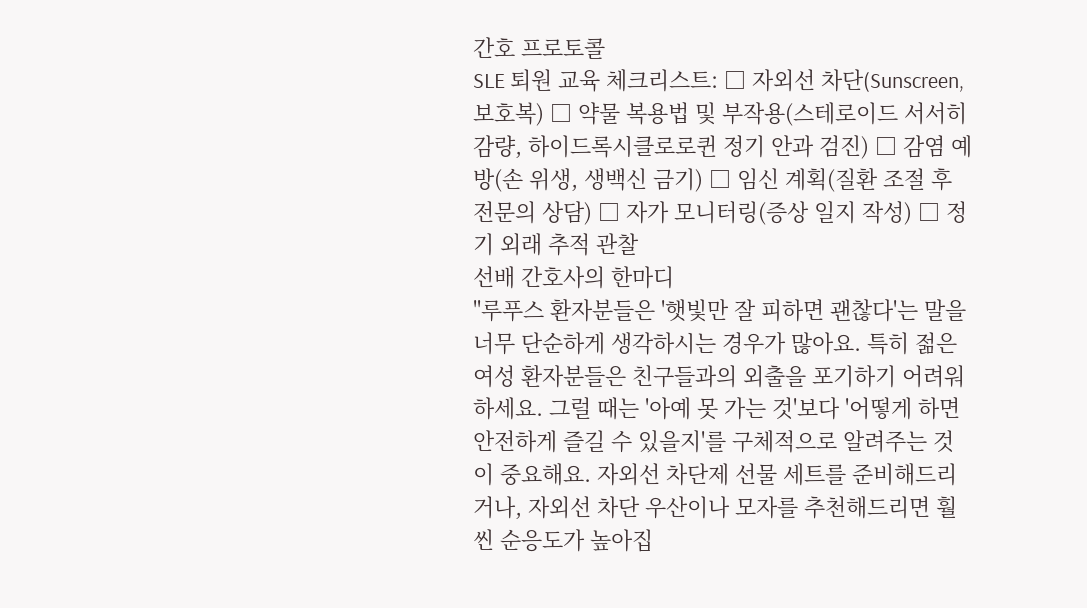간호 프로토콜
SLE 퇴원 교육 체크리스트: □ 자외선 차단(Sunscreen, 보호복) □ 약물 복용법 및 부작용(스테로이드 서서히 감량, 하이드록시클로로퀸 정기 안과 검진) □ 감염 예방(손 위생, 생백신 금기) □ 임신 계획(질환 조절 후 전문의 상담) □ 자가 모니터링(증상 일지 작성) □ 정기 외래 추적 관찰
선배 간호사의 한마디
"루푸스 환자분들은 '햇빛만 잘 피하면 괜찮다'는 말을 너무 단순하게 생각하시는 경우가 많아요. 특히 젊은 여성 환자분들은 친구들과의 외출을 포기하기 어려워하세요. 그럴 때는 '아예 못 가는 것'보다 '어떻게 하면 안전하게 즐길 수 있을지'를 구체적으로 알려주는 것이 중요해요. 자외선 차단제 선물 세트를 준비해드리거나, 자외선 차단 우산이나 모자를 추천해드리면 훨씬 순응도가 높아집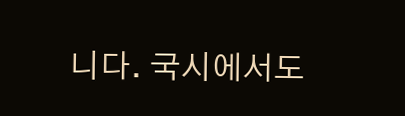니다. 국시에서도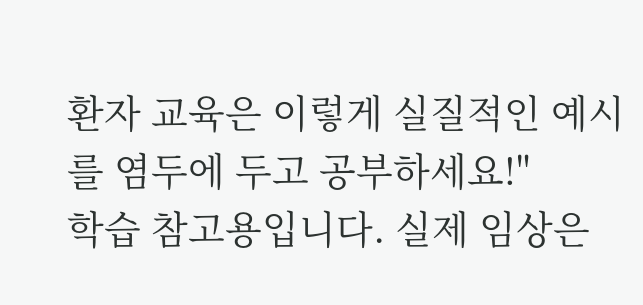환자 교육은 이렇게 실질적인 예시를 염두에 두고 공부하세요!"
학습 참고용입니다. 실제 임상은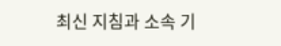최신 지침과 소속 기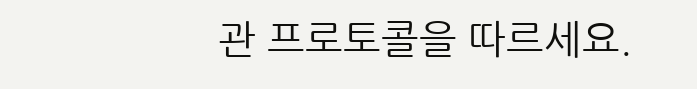관 프로토콜을 따르세요.